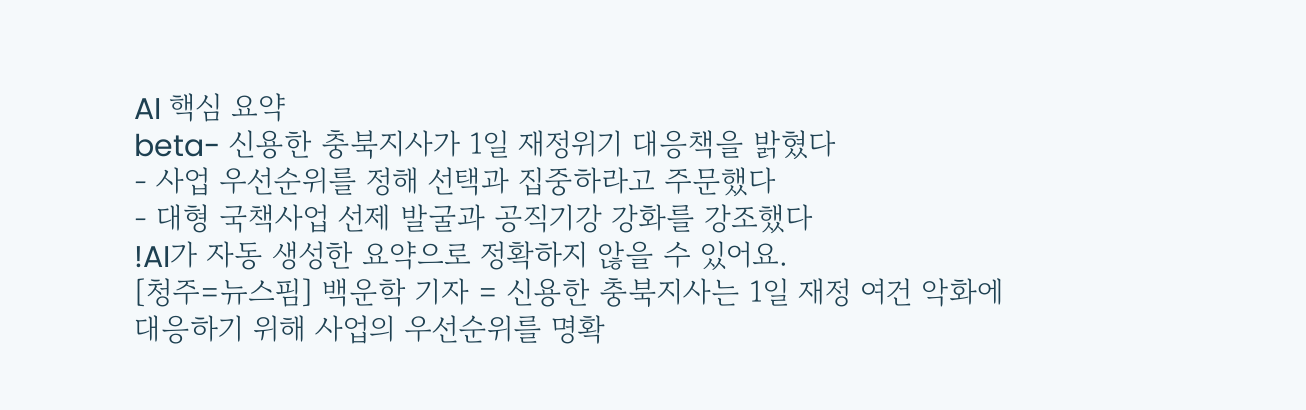AI 핵심 요약
beta- 신용한 충북지사가 1일 재정위기 대응책을 밝혔다
- 사업 우선순위를 정해 선택과 집중하라고 주문했다
- 대형 국책사업 선제 발굴과 공직기강 강화를 강조했다
!AI가 자동 생성한 요약으로 정확하지 않을 수 있어요.
[청주=뉴스핌] 백운학 기자 = 신용한 충북지사는 1일 재정 여건 악화에 대응하기 위해 사업의 우선순위를 명확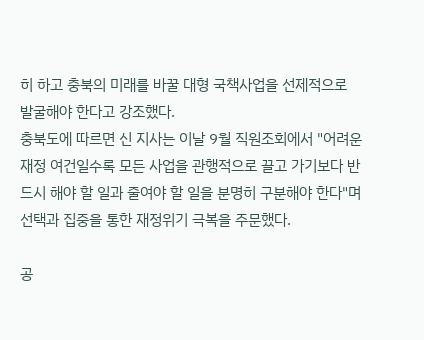히 하고 충북의 미래를 바꿀 대형 국책사업을 선제적으로 발굴해야 한다고 강조했다.
충북도에 따르면 신 지사는 이날 9월 직원조회에서 "어려운 재정 여건일수록 모든 사업을 관행적으로 끌고 가기보다 반드시 해야 할 일과 줄여야 할 일을 분명히 구분해야 한다"며 선택과 집중을 통한 재정위기 극복을 주문했다.

공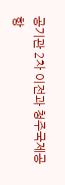공기관 2차 이전과 청주국제공항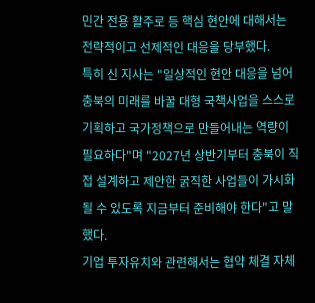민간 전용 활주로 등 핵심 현안에 대해서는 전략적이고 선제적인 대응을 당부했다.
특히 신 지사는 "일상적인 현안 대응을 넘어 충북의 미래를 바꿀 대형 국책사업을 스스로 기획하고 국가정책으로 만들어내는 역량이 필요하다"며 "2027년 상반기부터 충북이 직접 설계하고 제안한 굵직한 사업들이 가시화될 수 있도록 지금부터 준비해야 한다"고 말했다.
기업 투자유치와 관련해서는 협약 체결 자체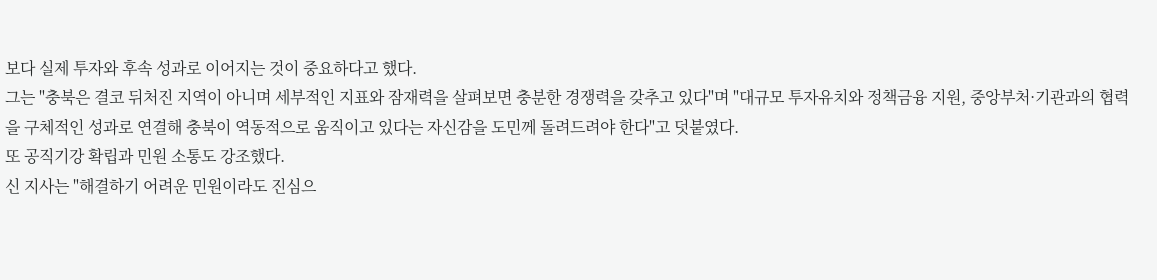보다 실제 투자와 후속 성과로 이어지는 것이 중요하다고 했다.
그는 "충북은 결코 뒤처진 지역이 아니며 세부적인 지표와 잠재력을 살펴보면 충분한 경쟁력을 갖추고 있다"며 "대규모 투자유치와 정책금융 지원, 중앙부처·기관과의 협력을 구체적인 성과로 연결해 충북이 역동적으로 움직이고 있다는 자신감을 도민께 돌려드려야 한다"고 덧붙였다.
또 공직기강 확립과 민원 소통도 강조했다.
신 지사는 "해결하기 어려운 민원이라도 진심으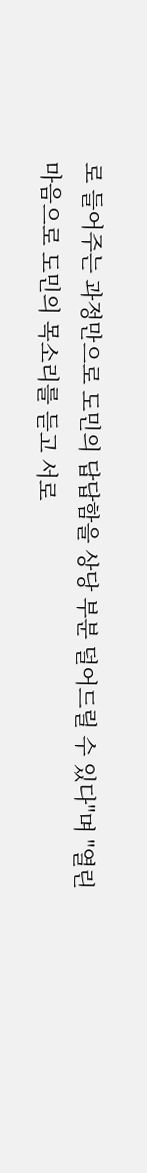로 들어주는 과정만으로 도민의 답답함을 상당 부분 덜어드릴 수 있다"며 "열린 마음으로 도민의 목소리를 듣고 서로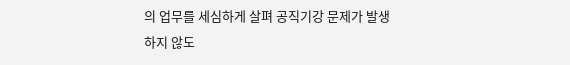의 업무를 세심하게 살펴 공직기강 문제가 발생하지 않도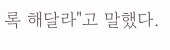록 해달라"고 말했다.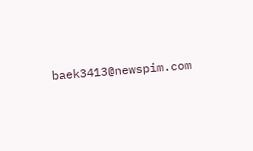baek3413@newspim.com